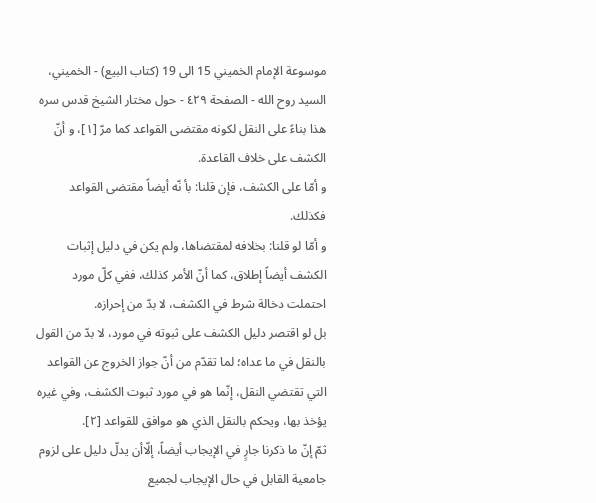موسوعة الإمام الخميني 15 الى 19 (كتاب البيع) - الخميني، السيد روح الله - الصفحة ٤٢٩ - حول مختار الشيخ قدس سره
هذا بناءً على النقل لكونه مقتضى القواعد كما مرّ [١]، و أنّ الكشف على خلاف القاعدة.
و أمّا على الكشف، فإن قلنا: بأ نّه أيضاً مقتضى القواعد فكذلك.
و أمّا لو قلنا: بخلافه لمقتضاها، ولم يكن في دليل إثبات الكشف أيضاً إطلاق، كما أنّ الأمر كذلك، ففي كلّ مورد احتملت دخالة شرط في الكشف، لا بدّ من إحرازه.
بل لو اقتصر دليل الكشف على ثبوته في مورد، لا بدّ من القول بالنقل في ما عداه؛ لما تقدّم من أنّ جواز الخروج عن القواعد التي تقتضي النقل، إنّما هو في مورد ثبوت الكشف، وفي غيره يؤخذ بها، ويحكم بالنقل الذي هو موافق للقواعد [٢].
ثمّ إنّ ما ذكرنا جارٍ في الإيجاب أيضاً، إلّاأن يدلّ دليل على لزوم جامعية القابل في حال الإيجاب لجميع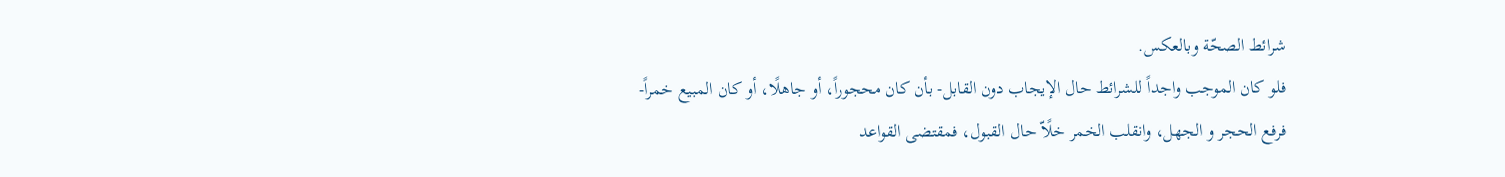شرائط الصحّة وبالعكس.
فلو كان الموجب واجداً للشرائط حال الإيجاب دون القابل- بأن كان محجوراً، أو جاهلًا، أو كان المبيع خمراً- فرفع الحجر و الجهل، وانقلب الخمر خلًاّ حال القبول، فمقتضى القواعد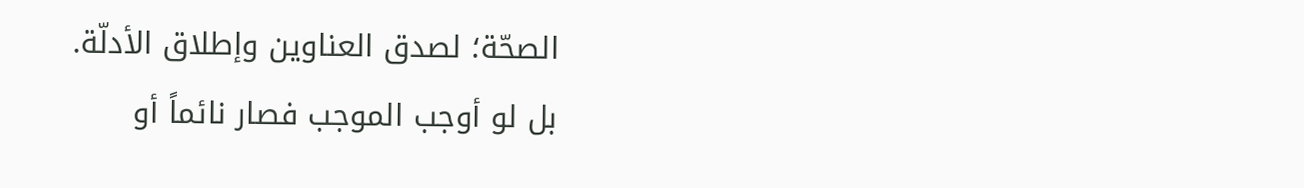الصحّة؛ لصدق العناوين وإطلاق الأدلّة.
بل لو أوجب الموجب فصار نائماً أو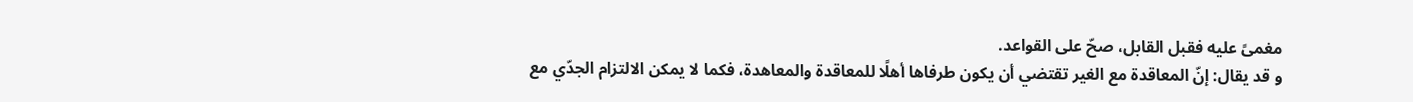مغمىً عليه فقبل القابل، صحّ على القواعد.
و قد يقال: إنّ المعاقدة مع الغير تقتضي أن يكون طرفاها أهلًا للمعاقدة والمعاهدة، فكما لا يمكن الالتزام الجدّي مع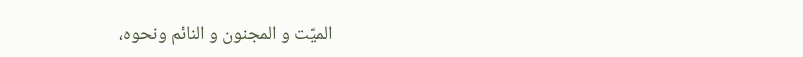الميّت و المجنون و النائم ونحوه،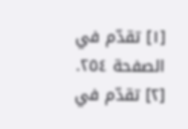[١] تقدّم في الصفحة ٢٥٤.
[٢] تقدّم في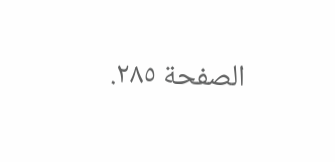الصفحة ٢٨٥.